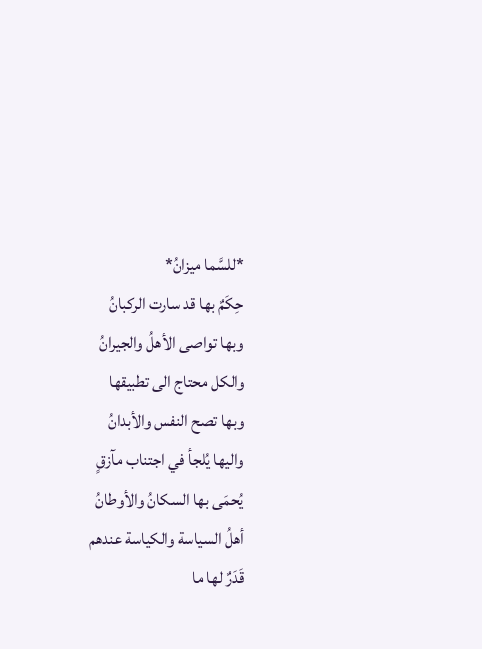*للسَّما ميزانُ*
حِكَمٌ بها قد سارت الركبانُ
وبها تواصى الأهلُ والجيرانُ
والكل محتاج الى تطبيقها
وبها تصح النفس والأبدانُ
واليها يُلجأ في اجتناب مآزقٍ
يُحمَى بها السكانُ والأوطانُ
أهلُ السياسة والكياسة عندهم
قَدَرٌ لها ما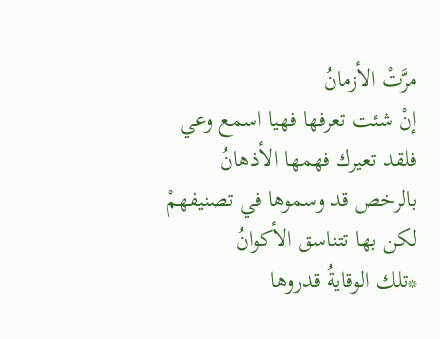مرَّتْ الأزمانُ
إنْ شئت تعرفها فهيا اسمع وعي
فلقد تعيرك فهمها الأذهانُ
بالرخص قد وسموها في تصنيفهمْ
لكن بها تتناسق الأكوانُ
*تلك الوقايةُ قدروها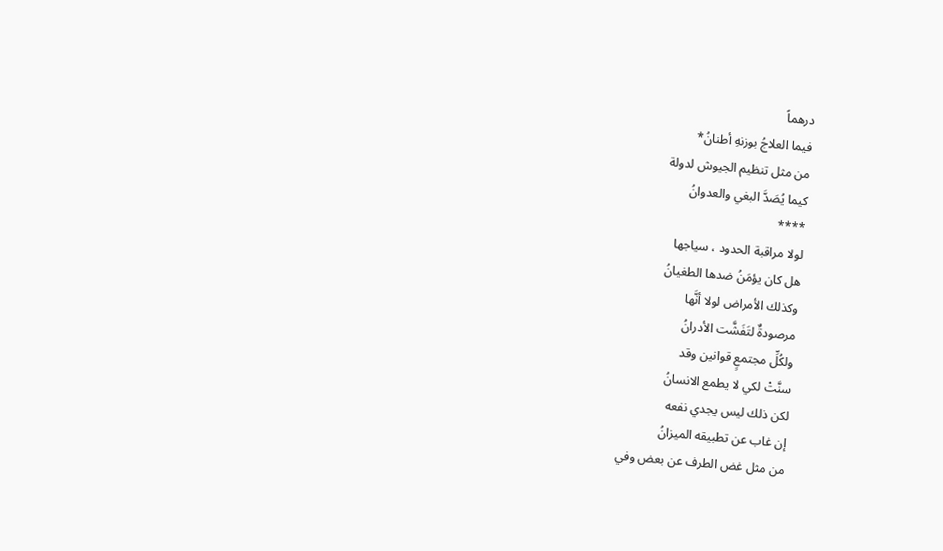درهماً
فيما العلاجُ بوزنهِ أطنانُ*
من مثل تنظيم الجيوش لدولة
كيما يُصَدَّ البغي والعدوانُ
****
لولا مراقبة الحدود ، سياجها
هل كان يؤمَنُ ضدها الطغيانُ
وكذلك الأمراض لولا أنَّها
مرصودةٌ لتَفَشَّت الأدرانُ
ولكُلِّ مجتمعٍ قوانين وقد
سنَّتْ لكي لا يطمع الانسانُ
لكن ذلك ليس يجدي نفعه
إن غاب عن تطبيقه الميزانُ
من مثل غض الطرف عن بعض وفي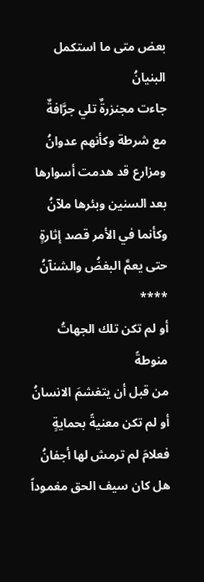بعض متى ما استكمل البنيانُ
جاءت مجنزرةٌ تلي جرَّافةٌ
مع شرطة وكأنهم عدوانُ
ومزارع قد هدمت أسوارها
بعد السنين وبئرها ملآنُ
وكأنما في الأمر قصد إثارةٍ
حتى يعمَّ البغضُ والشنآنُ
****
أو لم تكن تلك الجهاتُ منوطةً
من قبل أن يتغشمَ الانسانُ
أو لم تكن معنيةً بحمايةٍ
فعلامَ لم ترمش لها أجفانُ
هل كان سيف الحق مغموداً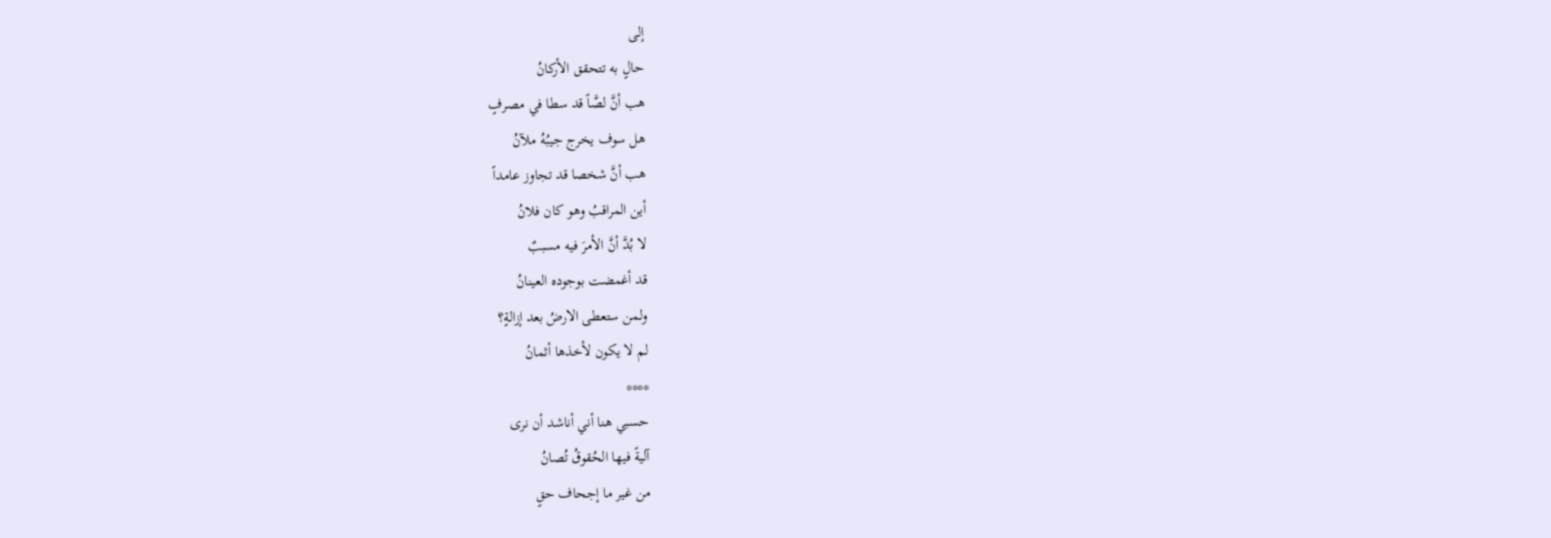إلى
حالٍ به تتحقق الأركانُ
هب أنَّ لصَّاً قد سطا في مصرفٍ
هل سوف يخرج جيبُهُ ملآنُ
هب أنَّ شخصا قد تجاوز عامداً
أين المراقبُ وهو كان فلانُ
لا بُدَّ أنَّ الأمرَ فيه مسببٌ
قد أغمضت بوجوده العينانُ
ولمن ستعطى الارضُ بعد إزالةٍ؟
لم لا يكون لأخذها أثمانُ
****
حسبي هنا أني أناشد أن نرى
آليةً فيها الحُقوقُ تُصانُ
من غير ما إجحاف حقٍ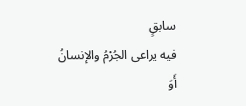سابقٍ
فيه يراعى الجُرْمُ والإنسانُ
أَوَ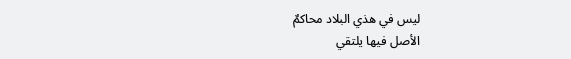ليس في هذي البلاد محاكمٌ
الأصل فيها يلتقي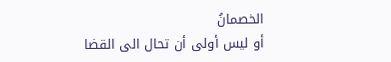الخصمانُ
أو ليس أولى أن تحال الى القضا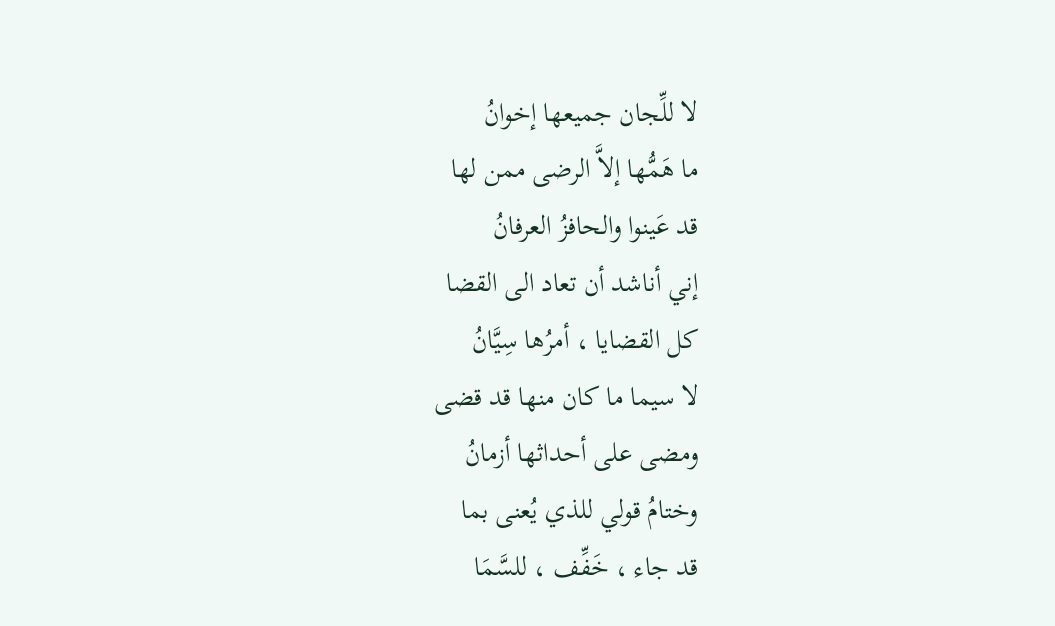لا للِّجان جميعها إخوانُ
ما هَمُّها إلاَّ الرضى ممن لها
قد عَينوا والحافزُ العرفانُ
إني أناشد أن تعاد الى القضا
كل القضايا ، أمرُها سِيَّانُ
لا سيما ما كان منها قد قضى
ومضى على أحداثها أزمانُ
وختامُ قولي للذي يُعنى بما
قد جاء ، خَفِّف ، للسَّمَا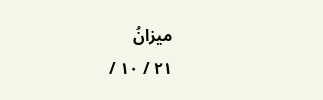ميزانُ
٢١ / ١٠ /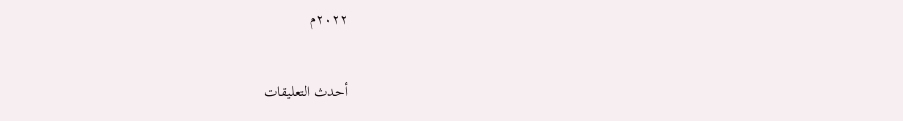٢٠٢٢م


أحدث التعليقات